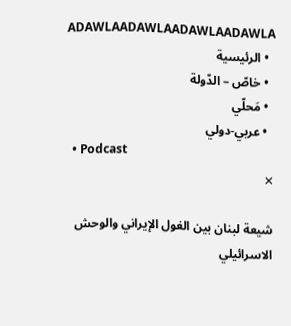ADAWLAADAWLAADAWLAADAWLA
  • الرئيسية
  • خاصّ – الدّولة
  • مَحلّي
  • عربي-دولي
  • Podcast
✕

شيعة لبنان بين الغول الإيراني والوحش الاسرائيلي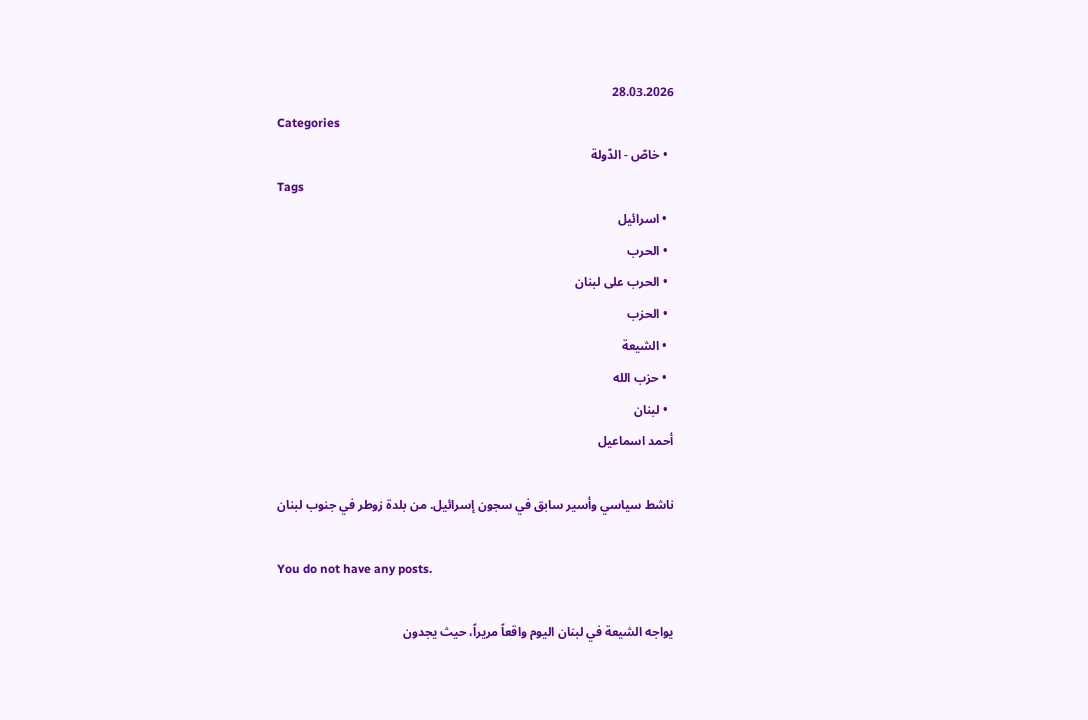28.03.2026
Categories
  • خاصّ - الدّولة
Tags
  • اسرائيل
  • الحرب
  • الحرب على لبنان
  • الحزب
  • الشيعة
  • حزب الله
  • لبنان
أحمد اسماعيل

ناشط سياسي وأسير سابق في سجون إسرائيل. من بلدة زوطر في جنوب لبنان

You do not have any posts.

يواجه الشيعة في لبنان اليوم واقعاً مريراً، حيث يجدون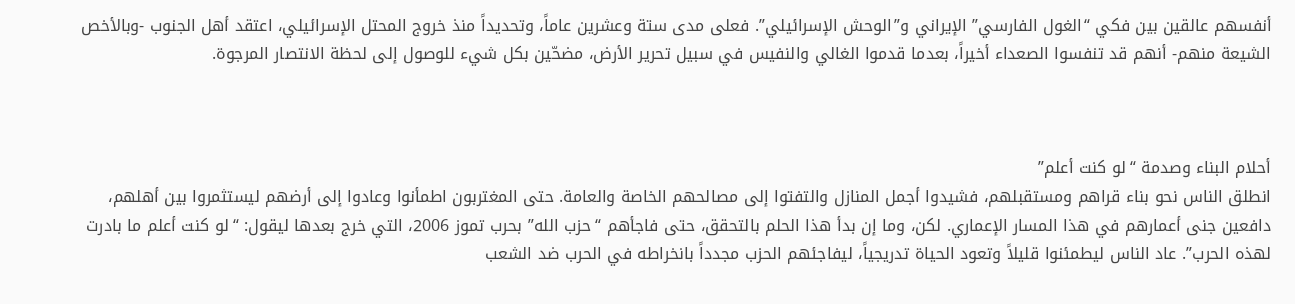أنفسهم عالقين بين فكي “الغول الفارسي” الإيراني و”الوحش الإسرائيلي”. فعلى مدى ستة وعشرين عاماً، وتحديداً منذ خروج المحتل الإسرائيلي، اعتقد أهل الجنوب -وبالأخص الشيعة منهم- أنهم قد تنفسوا الصعداء أخيراً، بعدما قدموا الغالي والنفيس في سبيل تحرير الأرض، مضحّين بكل شيء للوصول إلى لحظة الانتصار المرجوة.



أحلام البناء وصدمة “لو كنت أعلم”
انطلق الناس نحو بناء قراهم ومستقبلهم، فشيدوا أجمل المنازل والتفتوا إلى مصالحهم الخاصة والعامة. حتى المغتربون اطمأنوا وعادوا إلى أرضهم ليستثمروا بين أهلهم، دافعين جنى أعمارهم في هذا المسار الإعماري. لكن، وما إن بدأ هذا الحلم بالتحقق، حتى فاجأهم “حزب الله” بحرب تموز 2006، التي خرج بعدها ليقول: “لو كنت أعلم ما بادرت لهذه الحرب”. عاد الناس ليطمئنوا قليلاً وتعود الحياة تدريجياً، ليفاجئهم الحزب مجدداً بانخراطه في الحرب ضد الشعب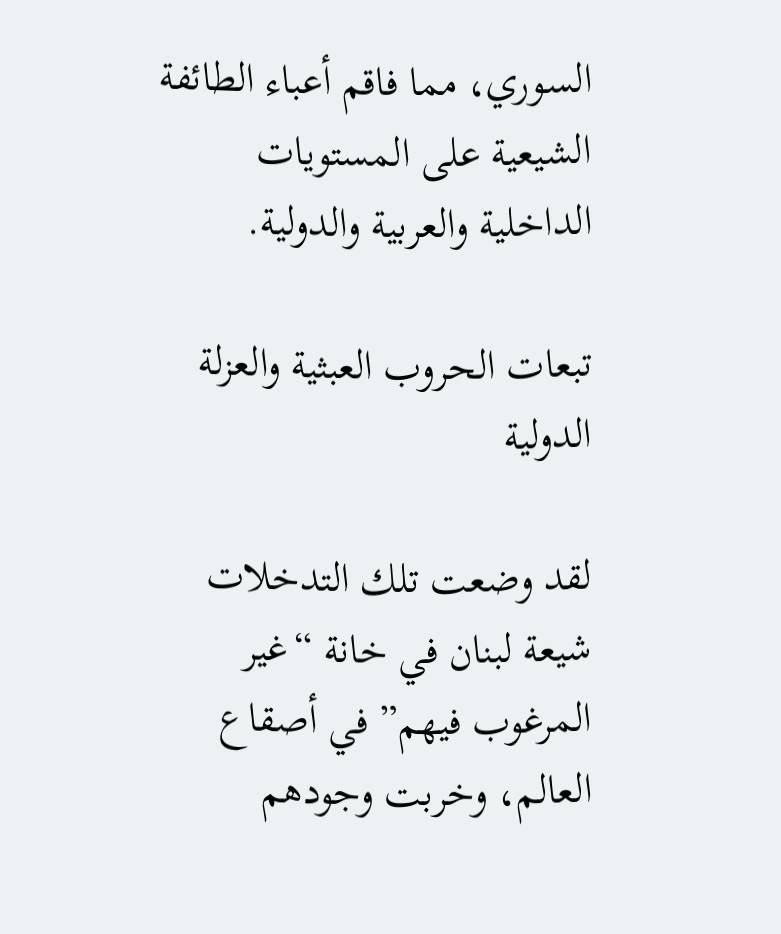السوري، مما فاقم أعباء الطائفة الشيعية على المستويات الداخلية والعربية والدولية.

تبعات الحروب العبثية والعزلة الدولية

لقد وضعت تلك التدخلات شيعة لبنان في خانة “غير المرغوب فيهم” في أصقاع العالم، وخربت وجودهم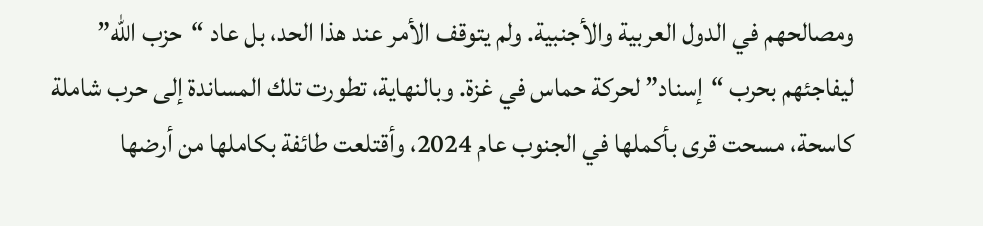ومصالحهم في الدول العربية والأجنبية. ولم يتوقف الأمر عند هذا الحد، بل عاد “حزب الله” ليفاجئهم بحرب “إسناد” لحركة حماس في غزة. وبالنهاية، تطورت تلك المساندة إلى حرب شاملة كاسحة، مسحت قرى بأكملها في الجنوب عام 2024، وأقتلعت طائفة بكاملها من أرضها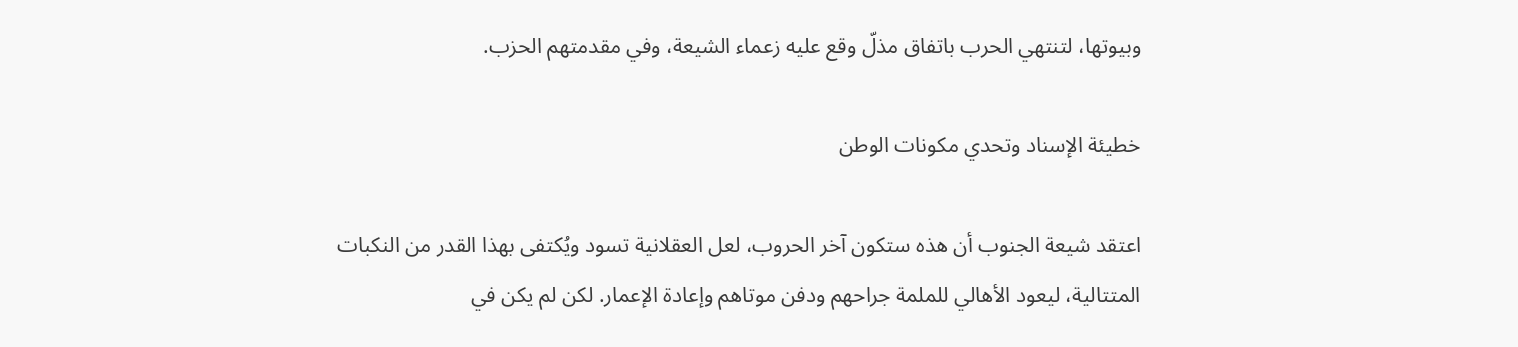وبيوتها، لتنتهي الحرب باتفاق مذلّ وقع عليه زعماء الشيعة، وفي مقدمتهم الحزب.

خطيئة الإسناد وتحدي مكونات الوطن

اعتقد شيعة الجنوب أن هذه ستكون آخر الحروب، لعل العقلانية تسود ويُكتفى بهذا القدر من النكبات المتتالية، ليعود الأهالي للملمة جراحهم ودفن موتاهم وإعادة الإعمار. لكن لم يكن في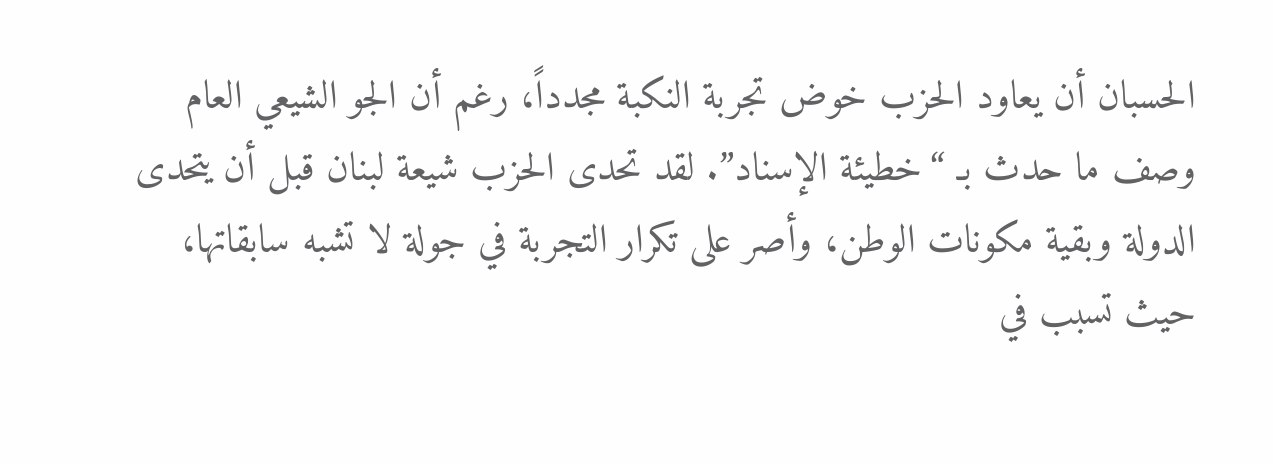الحسبان أن يعاود الحزب خوض تجربة النكبة مجدداً، رغم أن الجو الشيعي العام وصف ما حدث بـ “خطيئة الإسناد”. لقد تحدى الحزب شيعة لبنان قبل أن يتحدى الدولة وبقية مكونات الوطن، وأصر على تكرار التجربة في جولة لا تشبه سابقاتها، حيث تسبب في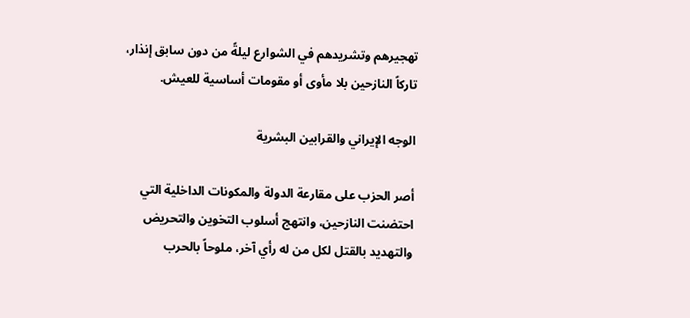تهجيرهم وتشريدهم في الشوارع ليلةً من دون سابق إنذار، تاركاً النازحين بلا مأوى أو مقومات أساسية للعيش.

الوجه الإيراني والقرابين البشرية

أصر الحزب على مقارعة الدولة والمكونات الداخلية التي احتضنت النازحين، وانتهج أسلوب التخوين والتحريض والتهديد بالقتل لكل من له رأي آخر، ملوحاً بالحرب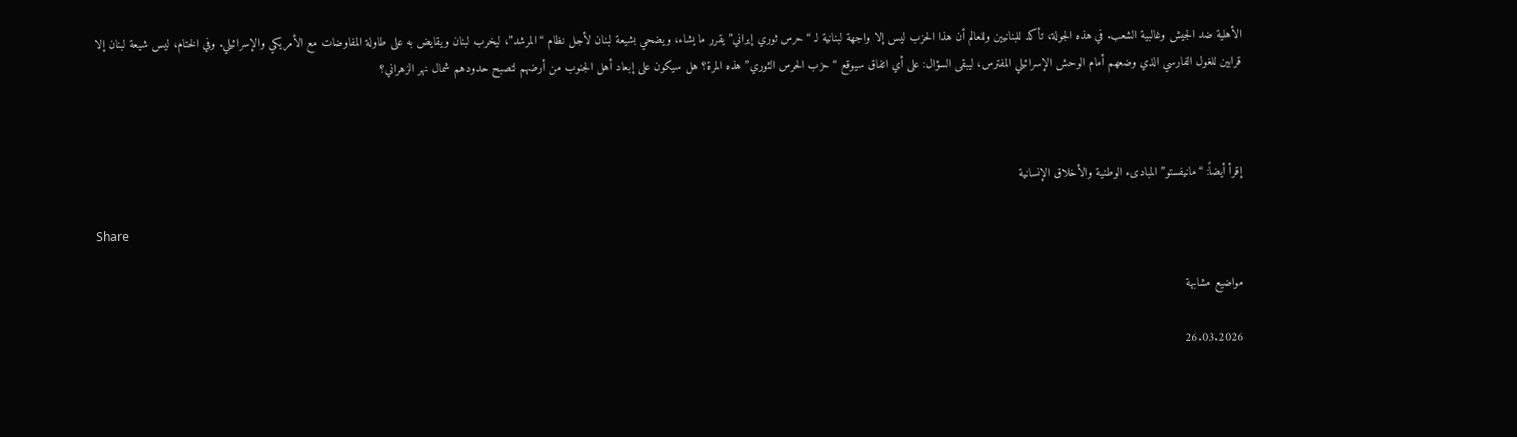الأهلية ضد الجيش وغالبية الشعب. في هذه الجولة، تأكد للبنانيين وللعالم أن هذا الحزب ليس إلا واجهة لبنانية لـ “حرس ثوري إيراني” يقرر ما يشاء، ويضحي بشيعة لبنان لأجل نظام “المرشد”، ليخرب لبنان ويقايض به على طاولة المفاوضات مع الأمريكي والإسرائيلي. وفي الختام، ليس شيعة لبنان إلا قرابين للغول الفارسي الذي وضعهم أمام الوحش الإسرائيلي المفترس، ليبقى السؤال: على أي اتفاق سيوقع “حزب الحرس الثوري” هذه المرة؟ هل سيكون على إبعاد أهل الجنوب من أرضهم لتصبح حدودهم شمال نهر الزهراني؟



إقرأ أيضاً: “مانيفستو” المبادىء الوطنية والأخلاق الإنسانية

Share

مواضيع مشابهة

26.03.2026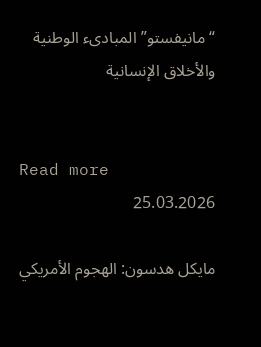“مانيفستو” المبادىء الوطنية والأخلاق الإنسانية


Read more
25.03.2026

مايكل هدسون: الهجوم الأمريكي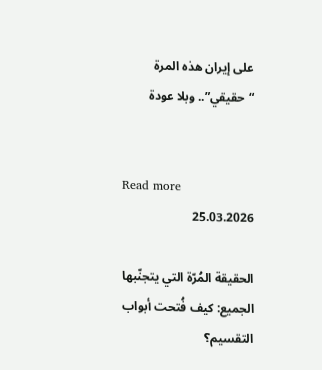على إيران هذه المرة “حقيقي”.. وبلا عودة


Read more
25.03.2026

الحقيقة المُرّة التي يتجنّبها الجميع: كيف فُتحت أبواب التقسيم؟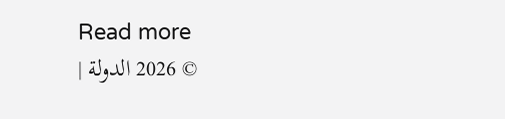Read more
© 2026 الدولة |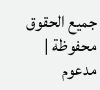جميع الحقوق محفوظة | مدعوم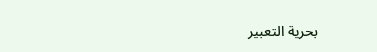بحرية التعبير